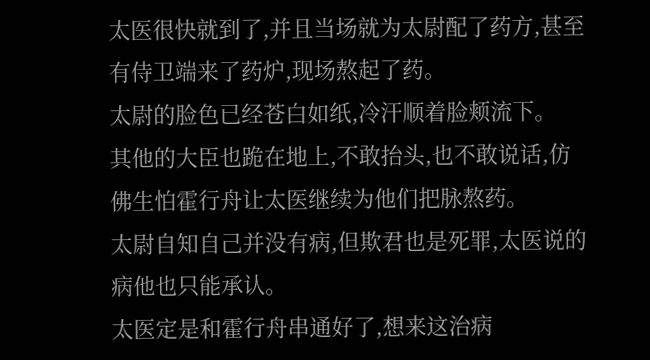太医很快就到了,并且当场就为太尉配了药方,甚至有侍卫端来了药炉,现场熬起了药。
太尉的脸色已经苍白如纸,冷汗顺着脸颊流下。
其他的大臣也跪在地上,不敢抬头,也不敢说话,仿佛生怕霍行舟让太医继续为他们把脉熬药。
太尉自知自己并没有病,但欺君也是死罪,太医说的病他也只能承认。
太医定是和霍行舟串通好了,想来这治病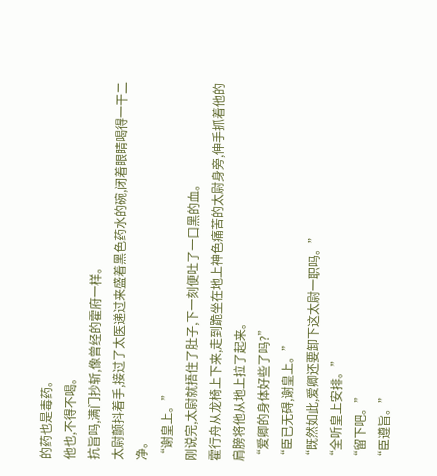的药也是毒药。
他也,不得不喝。
抗旨吗,满门抄斩,像曾经的霍府一样。
太尉颤抖着手,接过了太医递过来盛着黑色药水的碗,闭着眼睛喝得一干二净。
“谢皇上。”
刚说完,太尉就捂住了肚子,下一刻便吐了一口黑的血。
霍行舟从龙椅上下来,走到跪坐在地上神色痛苦的太尉身旁,伸手抓着他的肩膀将他从地上拉了起来。
“爱卿的身体好些了吗?”
“臣已无碍,谢皇上。”
“既然如此,爱卿还要卸下这太尉一职吗。”
“全听皇上安排。”
“留下吧。”
“臣遵旨。”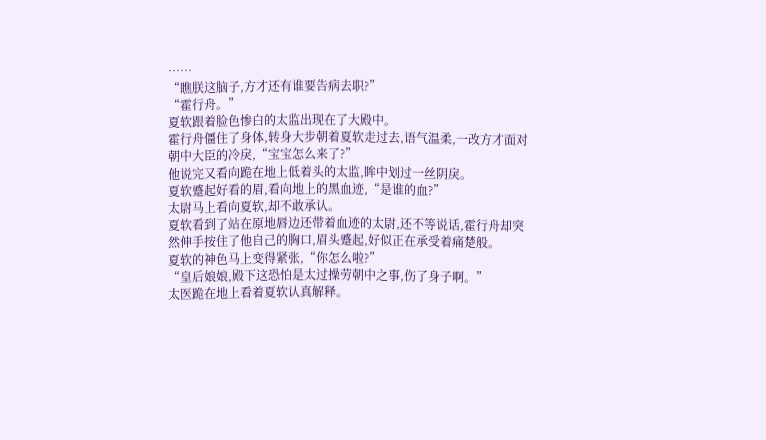……
“瞧朕这脑子,方才还有谁要告病去职?”
“霍行舟。”
夏软跟着脸色惨白的太监出现在了大殿中。
霍行舟僵住了身体,转身大步朝着夏软走过去,语气温柔,一改方才面对朝中大臣的冷戾,“宝宝怎么来了?”
他说完又看向跪在地上低着头的太监,眸中划过一丝阴戾。
夏软蹙起好看的眉,看向地上的黑血迹,“是谁的血?”
太尉马上看向夏软,却不敢承认。
夏软看到了站在原地唇边还带着血迹的太尉,还不等说话,霍行舟却突然伸手按住了他自己的胸口,眉头蹙起,好似正在承受着痛楚般。
夏软的神色马上变得紧张,“你怎么啦?”
“皇后娘娘,殿下这恐怕是太过操劳朝中之事,伤了身子啊。”
太医跪在地上看着夏软认真解释。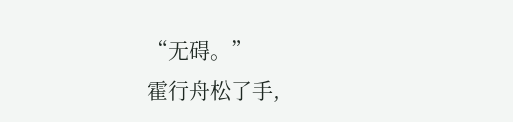“无碍。”
霍行舟松了手,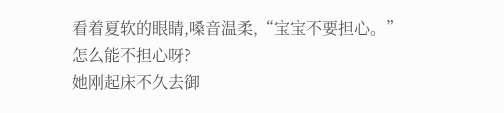看着夏软的眼睛,嗓音温柔,“宝宝不要担心。”
怎么能不担心呀?
她刚起床不久去御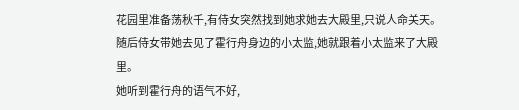花园里准备荡秋千,有侍女突然找到她求她去大殿里,只说人命关天。
随后侍女带她去见了霍行舟身边的小太监,她就跟着小太监来了大殿里。
她听到霍行舟的语气不好,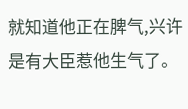就知道他正在脾气,兴许是有大臣惹他生气了。